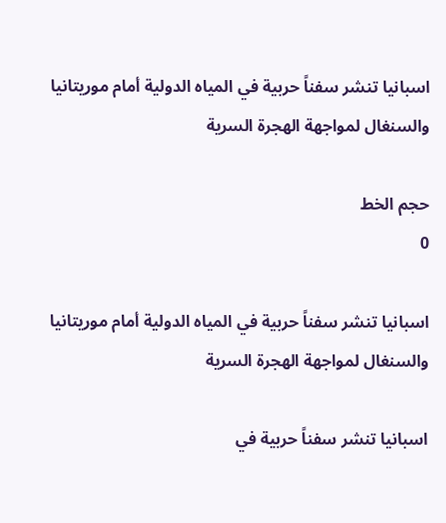اسبانيا تنشر سفناً حربية في المياه الدولية أمام موريتانيا والسنغال لمواجهة الهجرة السرية

حجم الخط
0

اسبانيا تنشر سفناً حربية في المياه الدولية أمام موريتانيا والسنغال لمواجهة الهجرة السرية

اسبانيا تنشر سفناً حربية في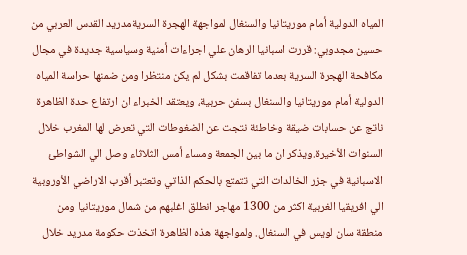المياه الدولية أمام موريتانيا والسنغال لمواجهة الهجرة السريةمدريد القدس العربي من حسين مجدوبي: قررت اسبانيا الرهان علي اجراءات أمنية وسياسية جديدة في مجال مكافحة الهجرة السرية بعدما تفاقمت بشكل لم يكن منتظرا ومن ضمنها حراسة المياه الدولية أمام موريتانيا والسنغال بسفن حربية، ويعتقد الخبراء ان ارتفاع حدة الظاهرة ناتج عن حسابات ضيقة وخاطئة نتجت عن الضغوطات التي تعرض لها المغرب خلال السنوات الأخيرة.ويذكر ان ما بين الجمعة ومساء أمس الثلاثاء وصل الي الشواطئ الاسبانية في جزر الخالدات التي تتمتع بالحكم الذاتي وتعتبر أقرب الاراضي الأوروبية الي افريقيا الغربية اكثر من 1300 مهاجر انطلق اغلبهم من شمال موريتانيا ومن منطقة سان لويس في السنغال. ولمواجهة هذه الظاهرة اتخذت حكومة مدريد خلال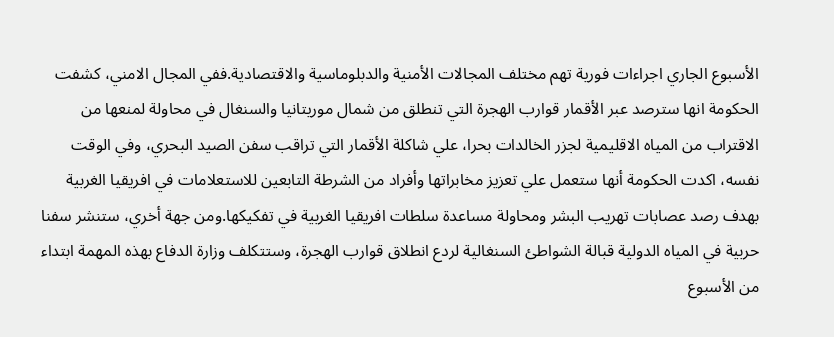الأسبوع الجاري اجراءات فورية تهم مختلف المجالات الأمنية والدبلوماسية والاقتصادية.ففي المجال الامني، كشفت الحكومة انها سترصد عبر الأقمار قوارب الهجرة التي تنطلق من شمال موريتانيا والسنغال في محاولة لمنعها من الاقتراب من المياه الاقليمية لجزر الخالدات بحرا، علي شاكلة الأقمار التي تراقب سفن الصيد البحري، وفي الوقت نفسه، اكدت الحكومة أنها ستعمل علي تعزيز مخابراتها وأفراد من الشرطة التابعين للاستعلامات في افريقيا الغربية بهدف رصد عصابات تهريب البشر ومحاولة مساعدة سلطات افريقيا الغربية في تفكيكها.ومن جهة أخري، ستنشر سفنا حربية في المياه الدولية قبالة الشواطئ السنغالية لردع انطلاق قوارب الهجرة، وستتكلف وزارة الدفاع بهذه المهمة ابتداء من الأسبوع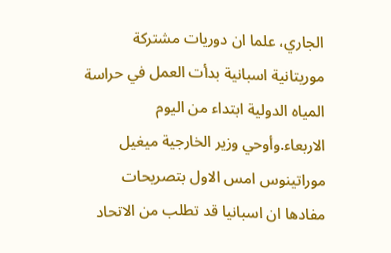الجاري، علما ان دوريات مشتركة موريتانية اسبانية بدأت العمل في حراسة المياه الدولية ابتداء من اليوم الاربعاء.وأوحي وزير الخارجية ميغيل موراتينوس امس الاول بتصريحات مفادها ان اسبانيا قد تطلب من الاتحاد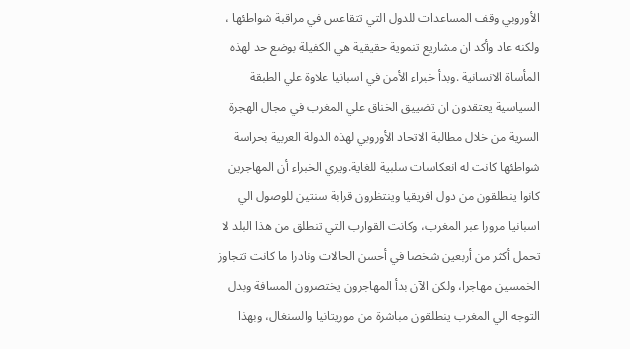الأوروبي وقف المساعدات للدول التي تتقاعس في مراقبة شواطئها ، ولكنه عاد وأكد ان مشاريع تنموية حقيقية هي الكفيلة بوضع حد لهذه المأساة الانسانية .وبدأ خبراء الأمن في اسبانيا علاوة علي الطبقة السياسية يعتقدون ان تضييق الخناق علي المغرب في مجال الهجرة السرية من خلال مطالبة الاتحاد الأوروبي لهذه الدولة العربية بحراسة شواطئها كانت له انعكاسات سلبية للغاية.ويري الخبراء أن المهاجرين كانوا ينطلقون من دول افريقيا وينتظرون قرابة سنتين للوصول الي اسبانيا مرورا عبر المغرب، وكانت القوارب التي تنطلق من هذا البلد لا تحمل أكثر من أربعين شخصا في أحسن الحالات ونادرا ما كانت تتجاوز الخمسين مهاجرا، ولكن الآن بدأ المهاجرون يختصرون المسافة وبدل التوجه الي المغرب ينطلقون مباشرة من موريتانيا والسنغال، وبهذا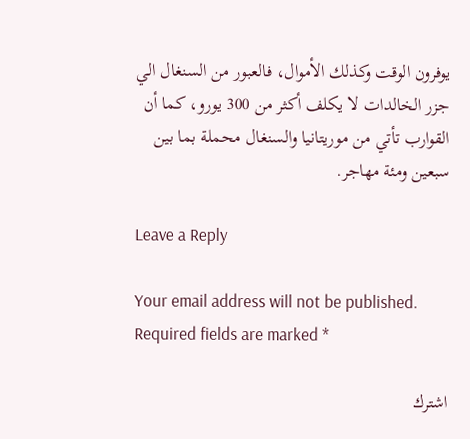يوفرون الوقت وكذلك الأموال، فالعبور من السنغال الي جزر الخالدات لا يكلف أكثر من 300 يورو، كما أن القوارب تأتي من موريتانيا والسنغال محملة بما بين سبعين ومئة مهاجر.

Leave a Reply

Your email address will not be published. Required fields are marked *

اشترك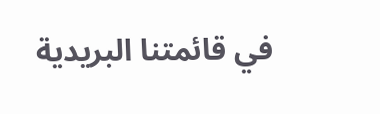في قائمتنا البريدية